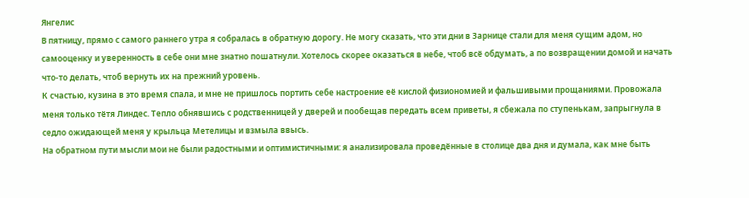Янгелис
В пятницу, прямо с самого раннего утра я собралась в обратную дорогу. Не могу сказать, что эти дни в Зарнице стали для меня сущим адом, но самооценку и уверенность в себе они мне знатно пошатнули. Хотелось скорее оказаться в небе, чтоб всё обдумать, а по возвращении домой и начать что-то делать, чтоб вернуть их на прежний уровень.
К счастью, кузина в это время спала, и мне не пришлось портить себе настроение её кислой физиономией и фальшивыми прощаниями. Провожала меня только тётя Линдес. Тепло обнявшись с родственницей у дверей и пообещав передать всем приветы, я сбежала по ступенькам, запрыгнула в седло ожидающей меня у крыльца Метелицы и взмыла ввысь.
На обратном пути мысли мои не были радостными и оптимистичными: я анализировала проведённые в столице два дня и думала, как мне быть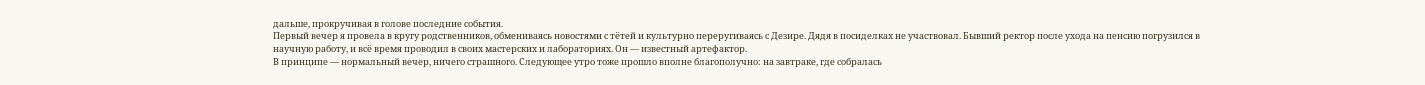дальше, прокручивая в голове последние события.
Первый вечер я провела в кругу родственников, обмениваясь новостями с тётей и культурно переругиваясь с Дезире. Дядя в посиделках не участвовал. Бывший ректор после ухода на пенсию погрузился в научную работу, и всё время проводил в своих мастерских и лабораториях. Он — известный артефактор.
В принципе — нормальный вечер, ничего страшного. Следующее утро тоже прошло вполне благополучно: на завтраке, где собралась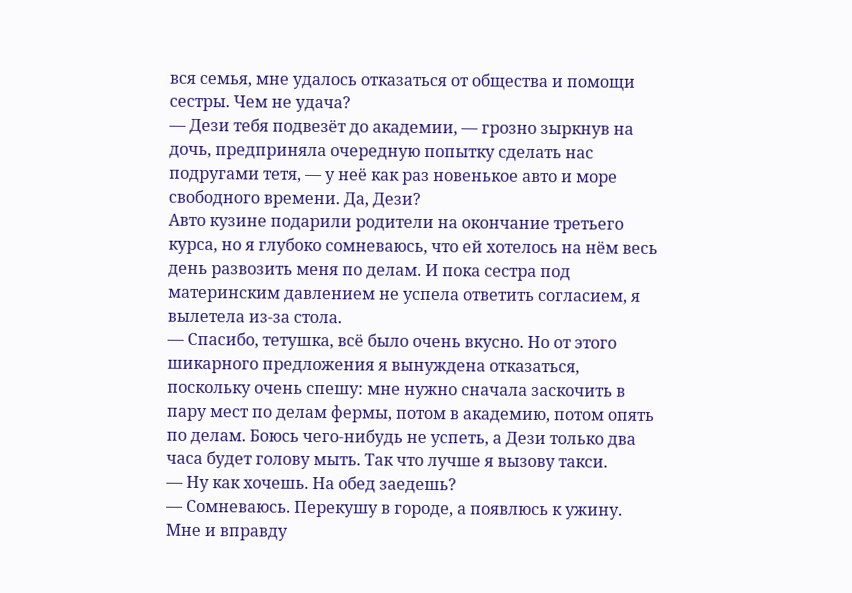вся семья, мне удалось отказаться от общества и помощи сестры. Чем не удача?
— Дези тебя подвезёт до академии, — грозно зыркнув на дочь, предприняла очередную попытку сделать нас подругами тетя, — у неё как раз новенькое авто и море свободного времени. Да, Дези?
Авто кузине подарили родители на окончание третьего курса, но я глубоко сомневаюсь, что ей хотелось на нём весь день развозить меня по делам. И пока сестра под материнским давлением не успела ответить согласием, я вылетела из-за стола.
— Спасибо, тетушка, всё было очень вкусно. Но от этого шикарного предложения я вынуждена отказаться, поскольку очень спешу: мне нужно сначала заскочить в пару мест по делам фермы, потом в академию, потом опять по делам. Боюсь чего-нибудь не успеть, а Дези только два часа будет голову мыть. Так что лучше я вызову такси.
— Ну как хочешь. На обед заедешь?
— Сомневаюсь. Перекушу в городе, а появлюсь к ужину.
Мне и вправду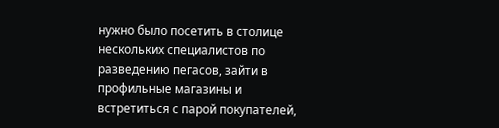нужно было посетить в столице нескольких специалистов по разведению пегасов, зайти в профильные магазины и встретиться с парой покупателей,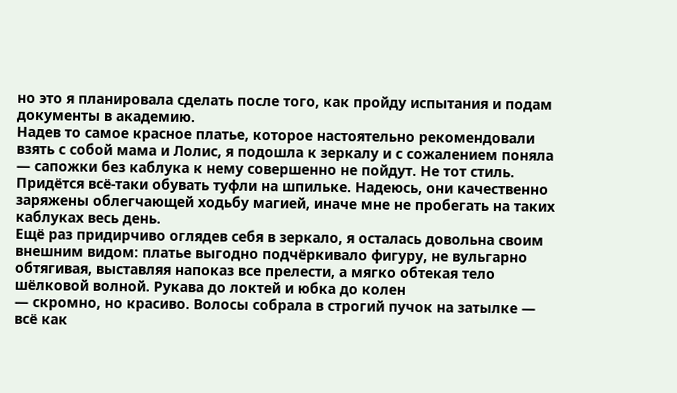но это я планировала сделать после того, как пройду испытания и подам документы в академию.
Надев то самое красное платье, которое настоятельно рекомендовали взять с собой мама и Лолис, я подошла к зеркалу и с сожалением поняла — сапожки без каблука к нему совершенно не пойдут. Не тот стиль. Придётся всё-таки обувать туфли на шпильке. Надеюсь, они качественно заряжены облегчающей ходьбу магией, иначе мне не пробегать на таких каблуках весь день.
Ещё раз придирчиво оглядев себя в зеркало, я осталась довольна своим внешним видом: платье выгодно подчёркивало фигуру, не вульгарно обтягивая, выставляя напоказ все прелести, а мягко обтекая тело шёлковой волной. Рукава до локтей и юбка до колен
— скромно, но красиво. Волосы собрала в строгий пучок на затылке — всё как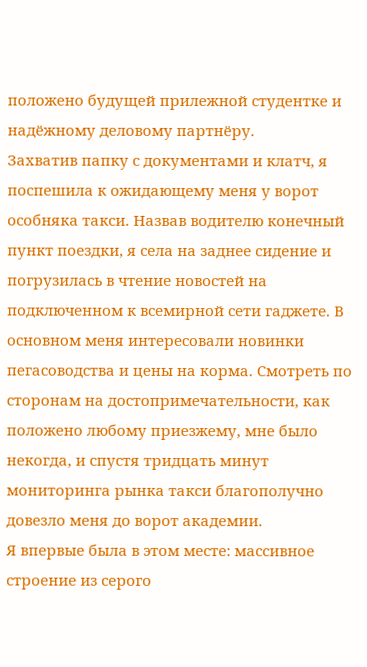положено будущей прилежной студентке и надёжному деловому партнёру.
Захватив папку с документами и клатч, я поспешила к ожидающему меня у ворот особняка такси. Назвав водителю конечный пункт поездки, я села на заднее сидение и погрузилась в чтение новостей на подключенном к всемирной сети гаджете. В основном меня интересовали новинки пегасоводства и цены на корма. Смотреть по сторонам на достопримечательности, как положено любому приезжему, мне было некогда, и спустя тридцать минут мониторинга рынка такси благополучно довезло меня до ворот академии.
Я впервые была в этом месте: массивное строение из серого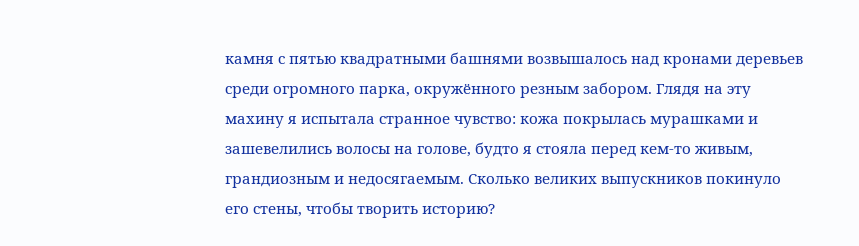камня с пятью квадратными башнями возвышалось над кронами деревьев среди огромного парка, окружённого резным забором. Глядя на эту махину я испытала странное чувство: кожа покрылась мурашками и зашевелились волосы на голове, будто я стояла перед кем-то живым, грандиозным и недосягаемым. Сколько великих выпускников покинуло его стены, чтобы творить историю?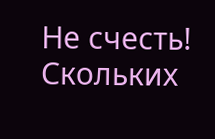Не счесть! Скольких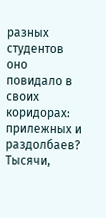разных студентов оно повидало в своих коридорах: прилежных и раздолбаев? Тысячи,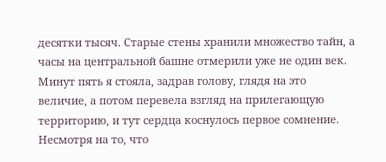десятки тысяч. Старые стены хранили множество тайн, а часы на центральной башне отмерили уже не один век. Минут пять я стояла, задрав голову, глядя на это величие, а потом перевела взгляд на прилегающую территорию, и тут сердца коснулось первое сомнение.
Несмотря на то, что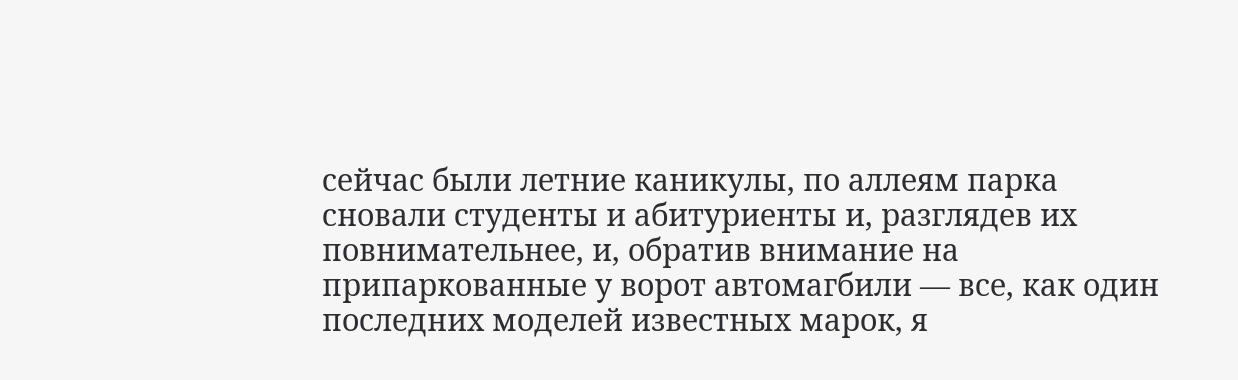сейчас были летние каникулы, по аллеям парка сновали студенты и абитуриенты и, разглядев их повнимательнее, и, обратив внимание на припаркованные у ворот автомагбили — все, как один последних моделей известных марок, я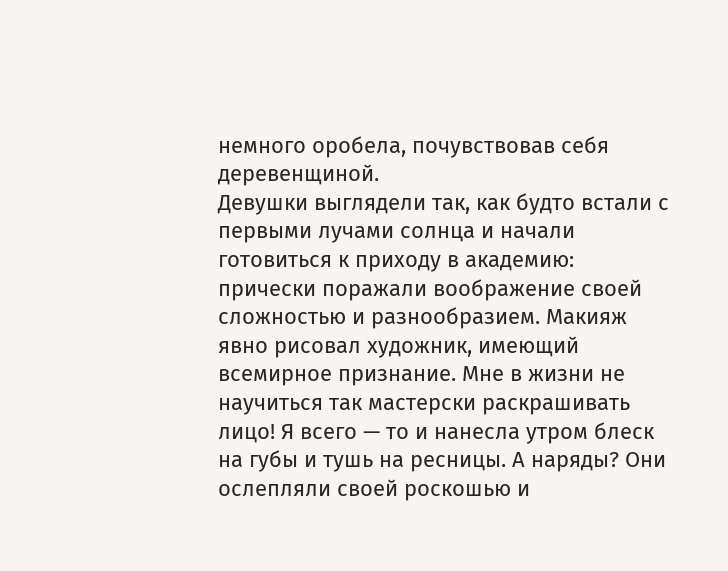немного оробела, почувствовав себя деревенщиной.
Девушки выглядели так, как будто встали с первыми лучами солнца и начали готовиться к приходу в академию: прически поражали воображение своей сложностью и разнообразием. Макияж явно рисовал художник, имеющий всемирное признание. Мне в жизни не научиться так мастерски раскрашивать лицо! Я всего — то и нанесла утром блеск на губы и тушь на ресницы. А наряды? Они ослепляли своей роскошью и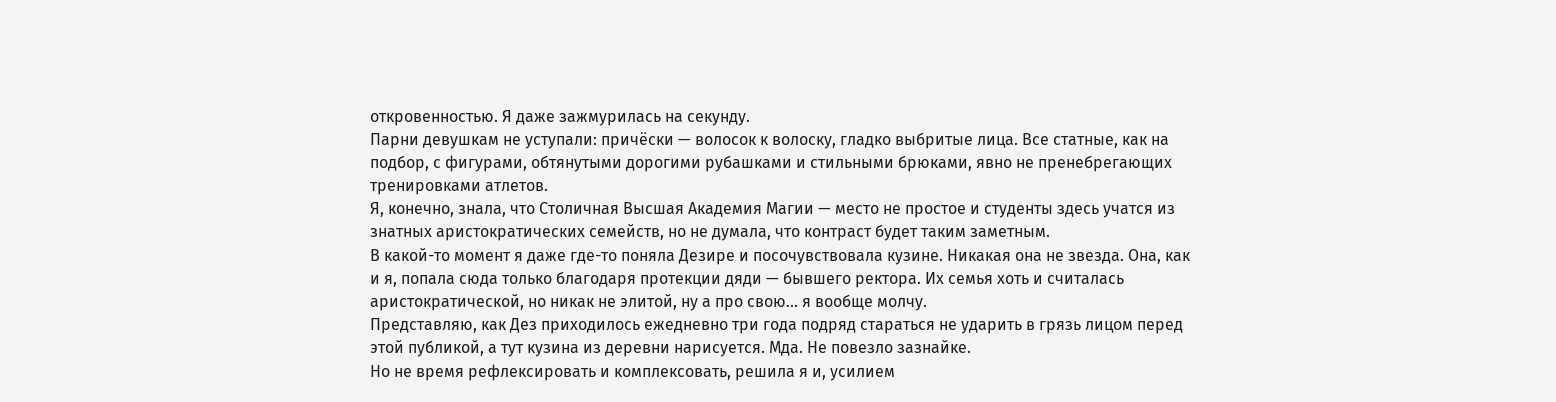откровенностью. Я даже зажмурилась на секунду.
Парни девушкам не уступали: причёски — волосок к волоску, гладко выбритые лица. Все статные, как на подбор, с фигурами, обтянутыми дорогими рубашками и стильными брюками, явно не пренебрегающих тренировками атлетов.
Я, конечно, знала, что Столичная Высшая Академия Магии — место не простое и студенты здесь учатся из знатных аристократических семейств, но не думала, что контраст будет таким заметным.
В какой-то момент я даже где-то поняла Дезире и посочувствовала кузине. Никакая она не звезда. Она, как и я, попала сюда только благодаря протекции дяди — бывшего ректора. Их семья хоть и считалась аристократической, но никак не элитой, ну а про свою… я вообще молчу.
Представляю, как Дез приходилось ежедневно три года подряд стараться не ударить в грязь лицом перед этой публикой, а тут кузина из деревни нарисуется. Мда. Не повезло зазнайке.
Но не время рефлексировать и комплексовать, решила я и, усилием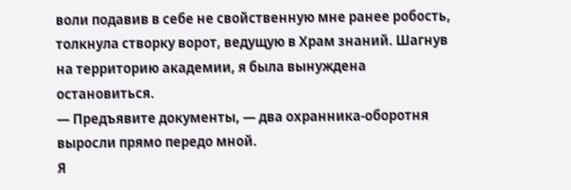воли подавив в себе не свойственную мне ранее робость, толкнула створку ворот, ведущую в Храм знаний. Шагнув на территорию академии, я была вынуждена остановиться.
— Предъявите документы, — два охранника-оборотня выросли прямо передо мной.
Я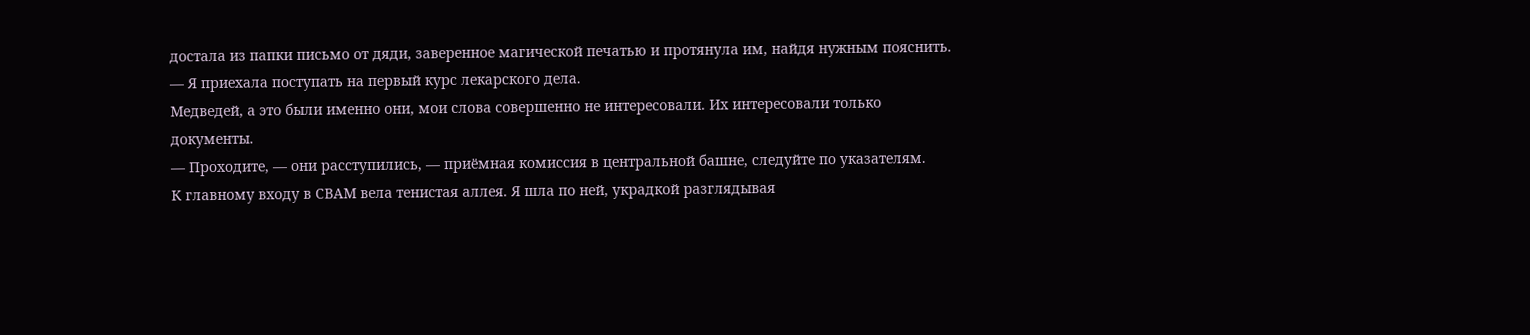достала из папки письмо от дяди, заверенное магической печатью и протянула им, найдя нужным пояснить.
— Я приехала поступать на первый курс лекарского дела.
Медведей, а это были именно они, мои слова совершенно не интересовали. Их интересовали только документы.
— Проходите, — они расступились, — приёмная комиссия в центральной башне, следуйте по указателям.
К главному входу в СВАМ вела тенистая аллея. Я шла по ней, украдкой разглядывая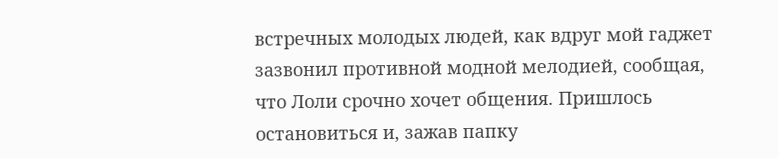встречных молодых людей, как вдруг мой гаджет зазвонил противной модной мелодией, сообщая, что Лоли срочно хочет общения. Пришлось остановиться и, зажав папку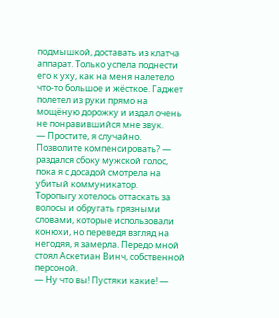подмышкой, доставать из клатча аппарат. Только успела поднести его к уху, как на меня налетело что-то большое и жёсткое. Гаджет полетел из руки прямо на мощёную дорожку и издал очень не понравившийся мне звук.
— Простите, я случайно. Позволите компенсировать? — раздался сбоку мужской голос, пока я с досадой смотрела на убитый коммуникатор.
Торопыгу хотелось оттаскать за волосы и обругать грязными словами, которые использовали конюхи, но переведя взгляд на негодяя, я замерла. Передо мной стоял Аскетиан Винч, собственной персоной.
— Ну что вы! Пустяки какие! —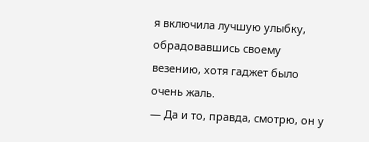я включила лучшую улыбку, обрадовавшись своему везению, хотя гаджет было очень жаль.
— Да и то, правда, смотрю, он у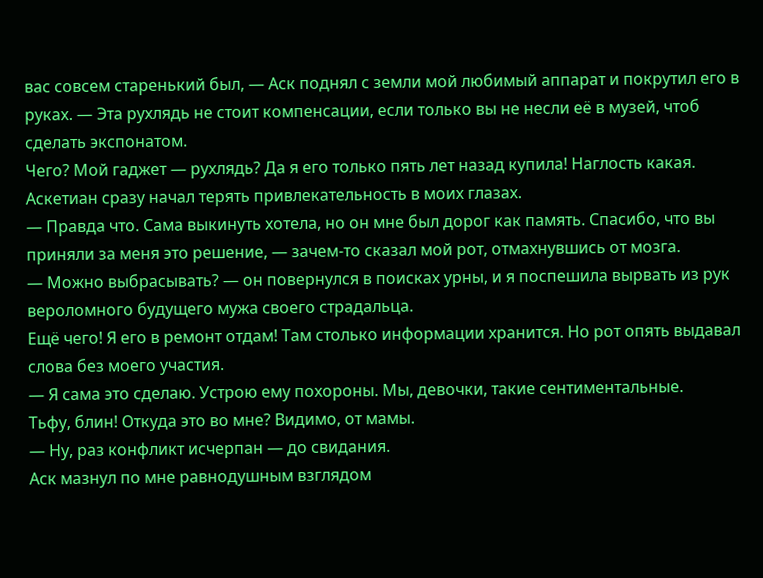вас совсем старенький был, — Аск поднял с земли мой любимый аппарат и покрутил его в руках. — Эта рухлядь не стоит компенсации, если только вы не несли её в музей, чтоб сделать экспонатом.
Чего? Мой гаджет — рухлядь? Да я его только пять лет назад купила! Наглость какая. Аскетиан сразу начал терять привлекательность в моих глазах.
— Правда что. Сама выкинуть хотела, но он мне был дорог как память. Спасибо, что вы приняли за меня это решение, — зачем-то сказал мой рот, отмахнувшись от мозга.
— Можно выбрасывать? — он повернулся в поисках урны, и я поспешила вырвать из рук вероломного будущего мужа своего страдальца.
Ещё чего! Я его в ремонт отдам! Там столько информации хранится. Но рот опять выдавал слова без моего участия.
— Я сама это сделаю. Устрою ему похороны. Мы, девочки, такие сентиментальные.
Тьфу, блин! Откуда это во мне? Видимо, от мамы.
— Ну, раз конфликт исчерпан — до свидания.
Аск мазнул по мне равнодушным взглядом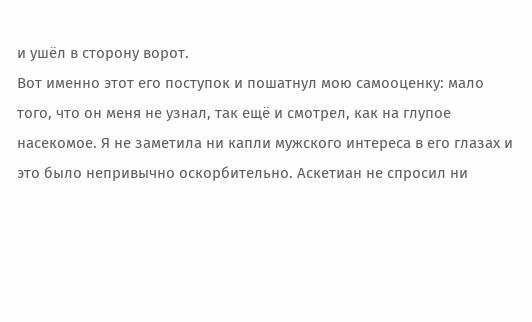и ушёл в сторону ворот.
Вот именно этот его поступок и пошатнул мою самооценку: мало того, что он меня не узнал, так ещё и смотрел, как на глупое насекомое. Я не заметила ни капли мужского интереса в его глазах и это было непривычно оскорбительно. Аскетиан не спросил ни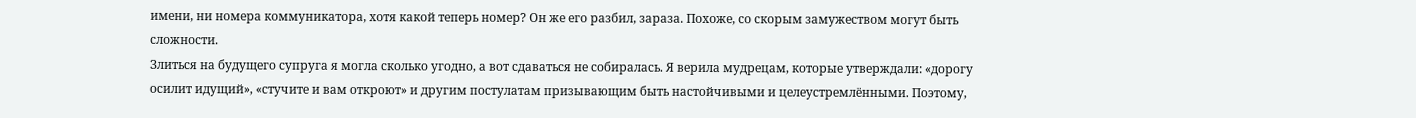имени, ни номера коммуникатора, хотя какой теперь номер? Он же его разбил, зараза. Похоже, со скорым замужеством могут быть сложности.
Злиться на будущего супруга я могла сколько угодно, а вот сдаваться не собиралась. Я верила мудрецам, которые утверждали: «дорогу осилит идущий», «стучите и вам откроют» и другим постулатам призывающим быть настойчивыми и целеустремлёнными. Поэтому,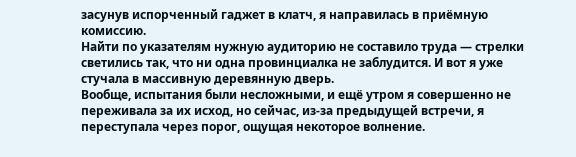засунув испорченный гаджет в клатч, я направилась в приёмную комиссию.
Найти по указателям нужную аудиторию не составило труда — стрелки светились так, что ни одна провинциалка не заблудится. И вот я уже стучала в массивную деревянную дверь.
Вообще, испытания были несложными, и ещё утром я совершенно не переживала за их исход, но сейчас, из-за предыдущей встречи, я переступала через порог, ощущая некоторое волнение.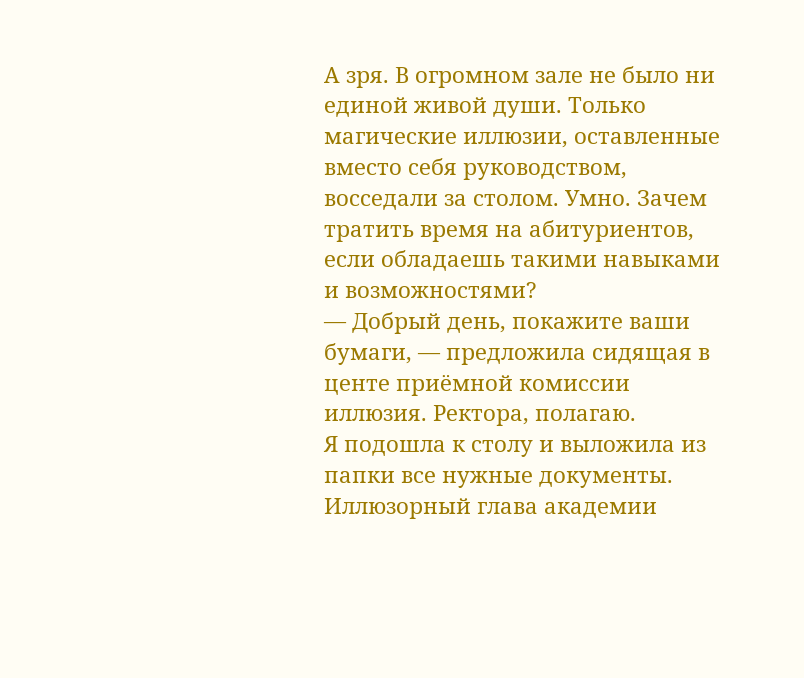А зря. В огромном зале не было ни единой живой души. Только магические иллюзии, оставленные вместо себя руководством, восседали за столом. Умно. Зачем тратить время на абитуриентов, если обладаешь такими навыками и возможностями?
— Добрый день, покажите ваши бумаги, — предложила сидящая в центе приёмной комиссии иллюзия. Ректора, полагаю.
Я подошла к столу и выложила из папки все нужные документы. Иллюзорный глава академии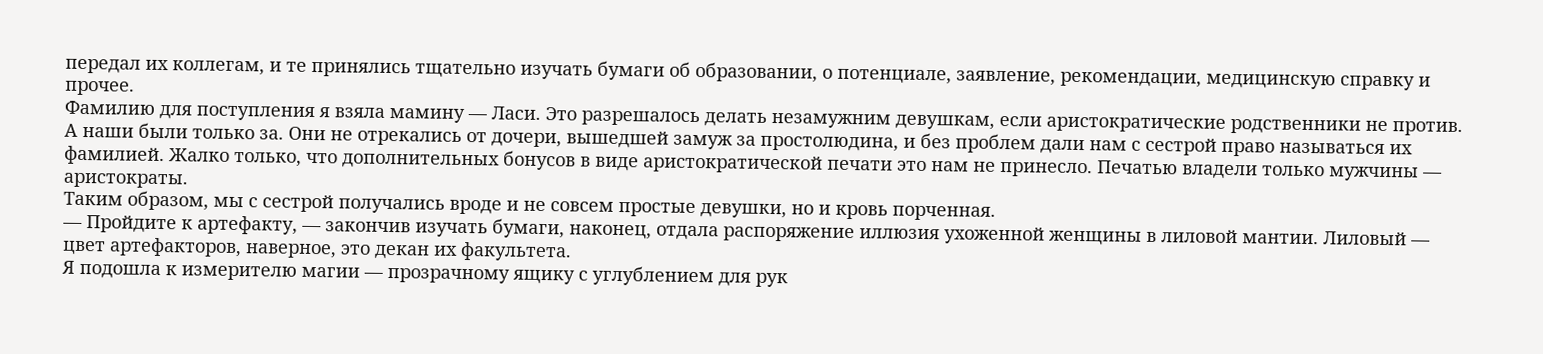передал их коллегам, и те принялись тщательно изучать бумаги об образовании, о потенциале, заявление, рекомендации, медицинскую справку и прочее.
Фамилию для поступления я взяла мамину — Ласи. Это разрешалось делать незамужним девушкам, если аристократические родственники не против. А наши были только за. Они не отрекались от дочери, вышедшей замуж за простолюдина, и без проблем дали нам с сестрой право называться их фамилией. Жалко только, что дополнительных бонусов в виде аристократической печати это нам не принесло. Печатью владели только мужчины — аристократы.
Таким образом, мы с сестрой получались вроде и не совсем простые девушки, но и кровь порченная.
— Пройдите к артефакту, — закончив изучать бумаги, наконец, отдала распоряжение иллюзия ухоженной женщины в лиловой мантии. Лиловый — цвет артефакторов, наверное, это декан их факультета.
Я подошла к измерителю магии — прозрачному ящику с углублением для рук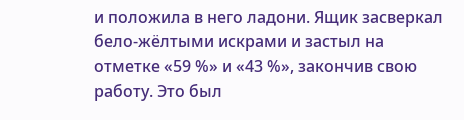и положила в него ладони. Ящик засверкал бело-жёлтыми искрами и застыл на отметке «59 %» и «43 %», закончив свою работу. Это был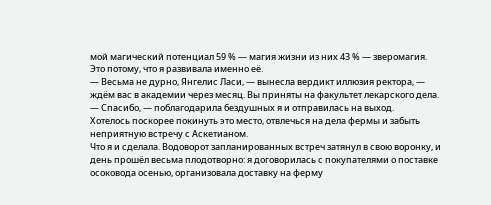мой магический потенциал 59 % — магия жизни из них 43 % — зверомагия. Это потому, что я развивала именно её.
— Весьма не дурно, Янгелис Ласи, — вынесла вердикт иллюзия ректора, — ждём вас в академии через месяц. Вы приняты на факультет лекарского дела.
— Спасибо, — поблагодарила бездушных я и отправилась на выход.
Хотелось поскорее покинуть это место, отвлечься на дела фермы и забыть неприятную встречу с Аскетианом.
Что я и сделала. Водоворот запланированных встреч затянул в свою воронку, и день прошёл весьма плодотворно: я договорилась с покупателями о поставке осоковода осенью, организовала доставку на ферму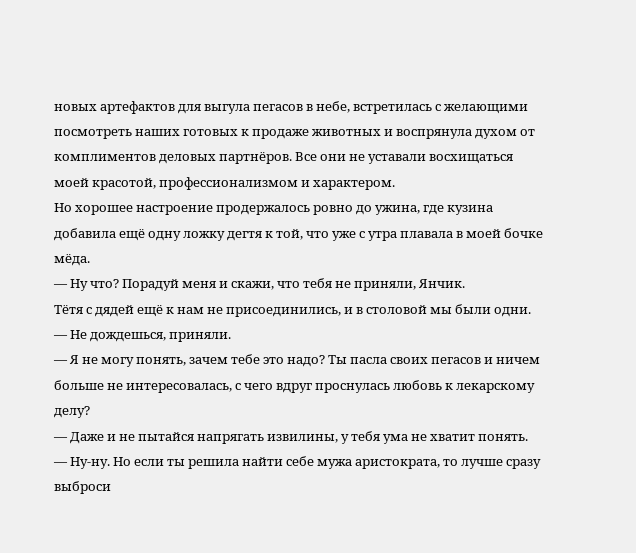новых артефактов для выгула пегасов в небе, встретилась с желающими посмотреть наших готовых к продаже животных и воспрянула духом от комплиментов деловых партнёров. Все они не уставали восхищаться моей красотой, профессионализмом и характером.
Но хорошее настроение продержалось ровно до ужина, где кузина добавила ещё одну ложку дегтя к той, что уже с утра плавала в моей бочке мёда.
— Ну что? Порадуй меня и скажи, что тебя не приняли, Янчик.
Тётя с дядей ещё к нам не присоединились, и в столовой мы были одни.
— Не дождешься, приняли.
— Я не могу понять, зачем тебе это надо? Ты пасла своих пегасов и ничем больше не интересовалась, с чего вдруг проснулась любовь к лекарскому делу?
— Даже и не пытайся напрягать извилины, у тебя ума не хватит понять.
— Ну-ну. Но если ты решила найти себе мужа аристократа, то лучше сразу выброси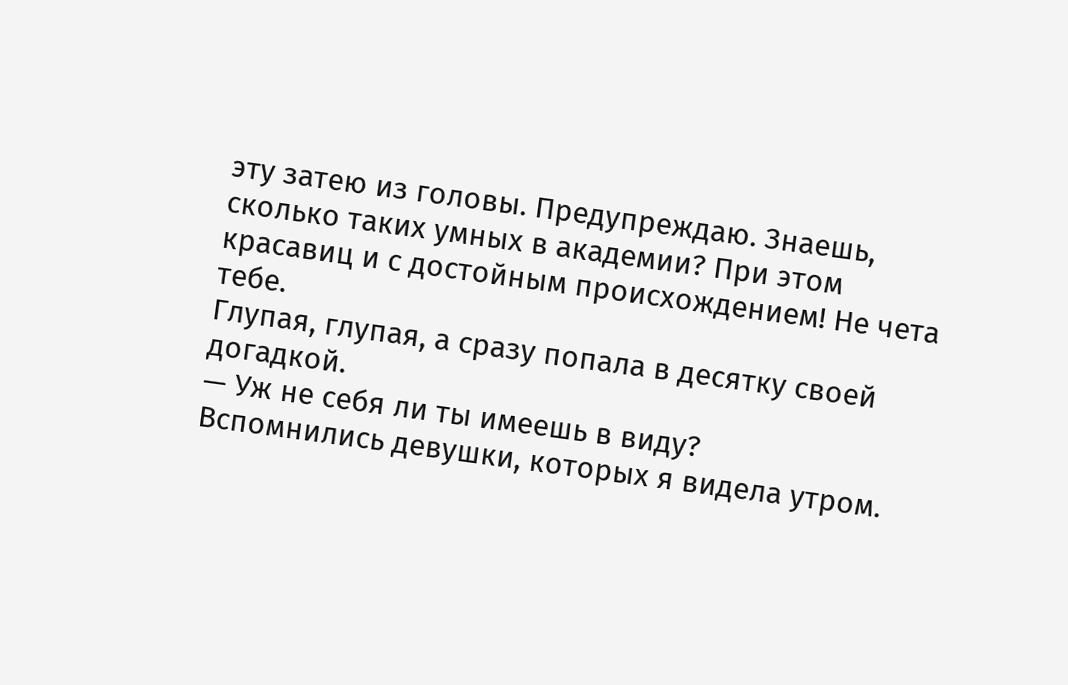эту затею из головы. Предупреждаю. Знаешь, сколько таких умных в академии? При этом красавиц и с достойным происхождением! Не чета тебе.
Глупая, глупая, а сразу попала в десятку своей догадкой.
— Уж не себя ли ты имеешь в виду?
Вспомнились девушки, которых я видела утром.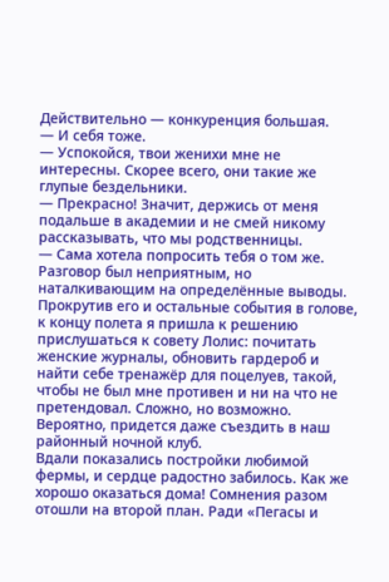Действительно — конкуренция большая.
— И себя тоже.
— Успокойся, твои женихи мне не интересны. Скорее всего, они такие же глупые бездельники.
— Прекрасно! Значит, держись от меня подальше в академии и не смей никому рассказывать, что мы родственницы.
— Сама хотела попросить тебя о том же.
Разговор был неприятным, но наталкивающим на определённые выводы. Прокрутив его и остальные события в голове, к концу полета я пришла к решению прислушаться к совету Лолис: почитать женские журналы, обновить гардероб и найти себе тренажёр для поцелуев, такой, чтобы не был мне противен и ни на что не претендовал. Сложно, но возможно. Вероятно, придется даже съездить в наш районный ночной клуб.
Вдали показались постройки любимой фермы, и сердце радостно забилось. Как же хорошо оказаться дома! Сомнения разом отошли на второй план. Ради «Пегасы и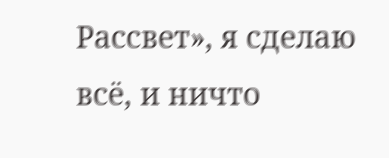Рассвет», я сделаю всё, и ничто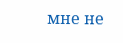мне не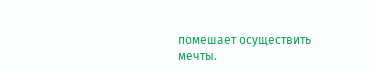помешает осуществить мечты.